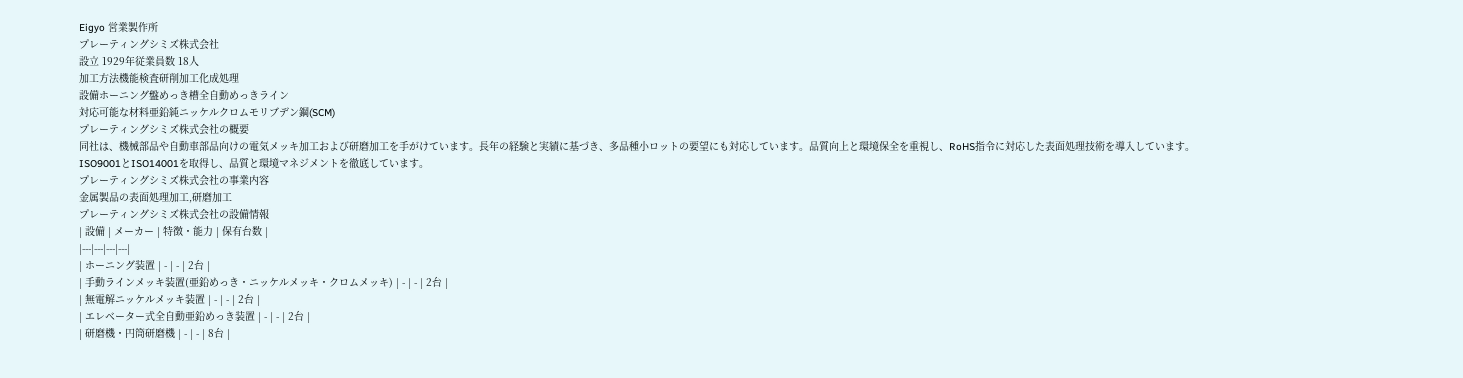Eigyo 営業製作所
プレーティングシミズ株式会社
設立 1929年従業員数 18人
加工方法機能検査研削加工化成処理
設備ホーニング盤めっき槽全自動めっきライン
対応可能な材料亜鉛純ニッケルクロムモリブデン鋼(SCM)
プレーティングシミズ株式会社の概要
同社は、機械部品や自動車部品向けの電気メッキ加工および研磨加工を手がけています。長年の経験と実績に基づき、多品種小ロットの要望にも対応しています。品質向上と環境保全を重視し、RoHS指令に対応した表面処理技術を導入しています。ISO9001とISO14001を取得し、品質と環境マネジメントを徹底しています。
プレーティングシミズ株式会社の事業内容
金属製品の表面処理加工,研磨加工
プレーティングシミズ株式会社の設備情報
| 設備 | メーカー | 特徴・能力 | 保有台数 |
|---|---|---|---|
| ホーニング装置 | - | - | 2台 |
| 手動ラインメッキ装置(亜鉛めっき・ニッケルメッキ・クロムメッキ) | - | - | 2台 |
| 無電解ニッケルメッキ装置 | - | - | 2台 |
| エレベーター式全自動亜鉛めっき装置 | - | - | 2台 |
| 研磨機・円筒研磨機 | - | - | 8台 |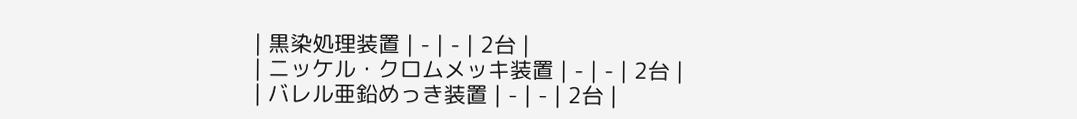| 黒染処理装置 | - | - | 2台 |
| ニッケル・クロムメッキ装置 | - | - | 2台 |
| バレル亜鉛めっき装置 | - | - | 2台 |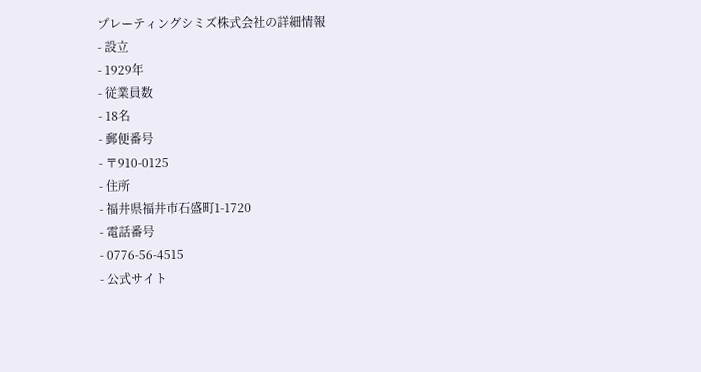プレーティングシミズ株式会社の詳細情報
- 設立
- 1929年
- 従業員数
- 18名
- 郵便番号
- 〒910-0125
- 住所
- 福井県福井市石盛町1-1720
- 電話番号
- 0776-56-4515
- 公式サイト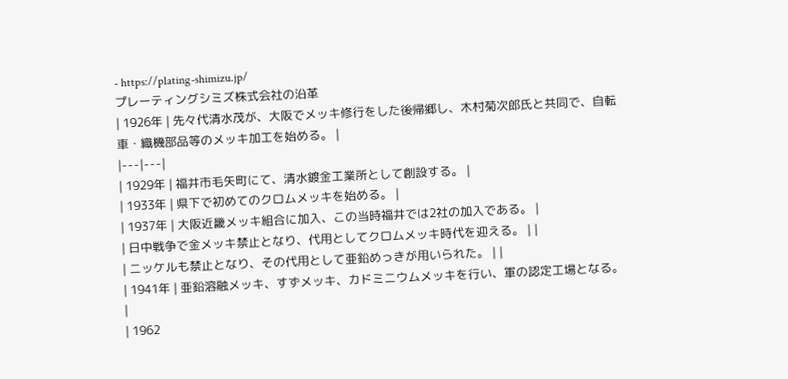- https://plating-shimizu.jp/
プレーティングシミズ株式会社の沿革
| 1926年 | 先々代清水茂が、大阪でメッキ修行をした後帰郷し、木村菊次郎氏と共同で、自転車・織機部品等のメッキ加工を始める。 |
|---|---|
| 1929年 | 福井市毛矢町にて、清水鍍金工業所として創設する。 |
| 1933年 | 県下で初めてのクロムメッキを始める。 |
| 1937年 | 大阪近畿メッキ組合に加入、この当時福井では2社の加入である。 |
| 日中戦争で金メッキ禁止となり、代用としてクロムメッキ時代を迎える。 | |
| ニッケルも禁止となり、その代用として亜鉛めっきが用いられた。 | |
| 1941年 | 亜鉛溶融メッキ、すずメッキ、カドミニウムメッキを行い、軍の認定工場となる。 |
| 1962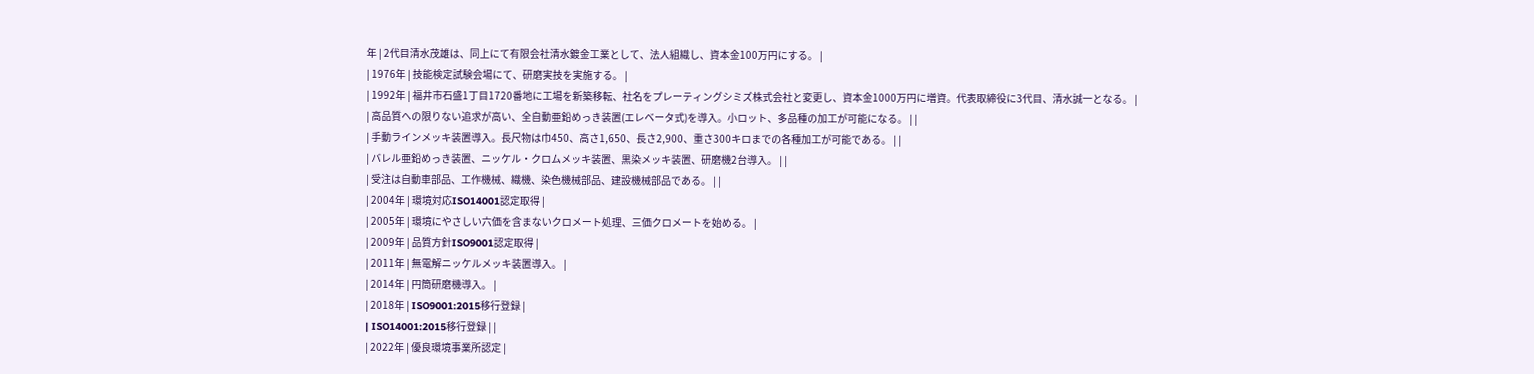年 | 2代目清水茂雄は、同上にて有限会社清水鍍金工業として、法人組織し、資本金100万円にする。 |
| 1976年 | 技能検定試験会場にて、研磨実技を実施する。 |
| 1992年 | 福井市石盛1丁目1720番地に工場を新築移転、社名をプレーティングシミズ株式会社と変更し、資本金1000万円に増資。代表取締役に3代目、清水誠一となる。 |
| 高品質への限りない追求が高い、全自動亜鉛めっき装置(エレベータ式)を導入。小ロット、多品種の加工が可能になる。 | |
| 手動ラインメッキ装置導入。長尺物は巾450、高さ1,650、長さ2,900、重さ300キロまでの各種加工が可能である。 | |
| バレル亜鉛めっき装置、ニッケル・クロムメッキ装置、黒染メッキ装置、研磨機2台導入。 | |
| 受注は自動車部品、工作機械、織機、染色機械部品、建設機械部品である。 | |
| 2004年 | 環境対応ISO14001認定取得 |
| 2005年 | 環境にやさしい六価を含まないクロメート処理、三価クロメートを始める。 |
| 2009年 | 品質方針ISO9001認定取得 |
| 2011年 | 無電解ニッケルメッキ装置導入。 |
| 2014年 | 円筒研磨機導入。 |
| 2018年 | ISO9001:2015移行登録 |
| ISO14001:2015移行登録 | |
| 2022年 | 優良環境事業所認定 |